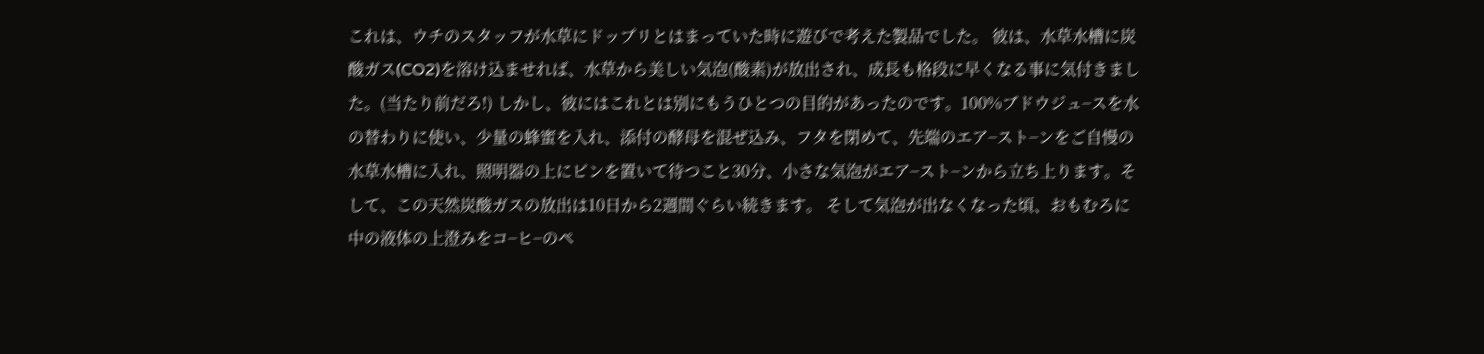これは、ウチのスタッフが水草にドップリとはまっていた時に遊びで考えた製品でした。 彼は、水草水槽に炭酸ガス(CO2)を溶け込ませれば、水草から美しい気泡(酸素)が放出され、成長も格段に早くなる事に気付きました。(当たり前だろ!) しかし、彼にはこれとは別にもうひとつの目的があったのです。100%ブドウジュ−スを水の替わりに使い、少量の蜂蜜を入れ、添付の酵母を混ぜ込み、フタを閉めて、先端のエア−スト−ンをご自慢の水草水槽に入れ、照明器の上にビンを置いて待つこと30分、小さな気泡がエア−スト−ンから立ち上ります。そして、この天然炭酸ガスの放出は10日から2週間ぐらい続きます。 そして気泡が出なくなった頃、おもむろに中の液体の上澄みをコ−ヒ−のペ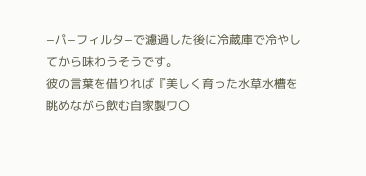−パ−フィルタ−で濾過した後に冷蔵庫で冷やしてから味わうそうです。
彼の言葉を借りれば『美しく育った水草水槽を眺めながら飲む自家製ワ〇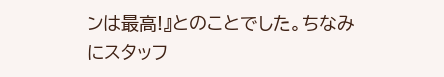ンは最高!』とのことでした。ちなみにスタッフ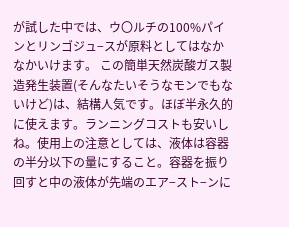が試した中では、ウ〇ルチの100%パインとリンゴジュ−スが原料としてはなかなかいけます。 この簡単天然炭酸ガス製造発生装置(そんなたいそうなモンでもないけど)は、結構人気です。ほぼ半永久的に使えます。ランニングコストも安いしね。使用上の注意としては、液体は容器の半分以下の量にすること。容器を振り回すと中の液体が先端のエア−スト−ンに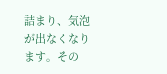詰まり、気泡が出なくなります。その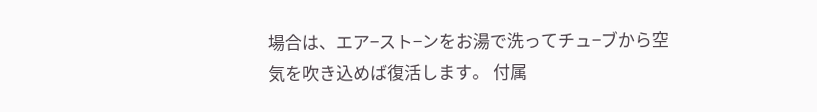場合は、エア−スト−ンをお湯で洗ってチュ−ブから空気を吹き込めば復活します。 付属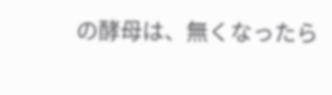の酵母は、無くなったら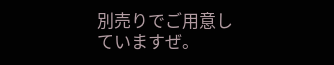別売りでご用意していますぜ。